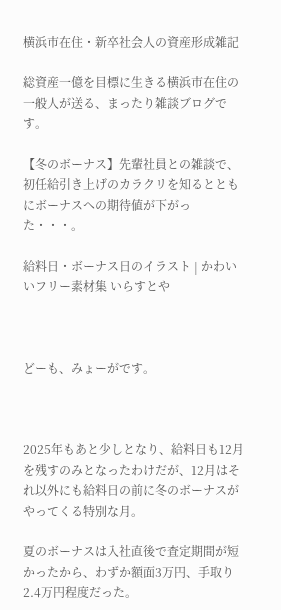横浜市在住・新卒社会人の資産形成雑記

総資産一億を目標に生きる横浜市在住の一般人が送る、まったり雑談ブログです。

【冬のボーナス】先輩社員との雑談で、初任給引き上げのカラクリを知るとともにボーナスへの期待値が下がった・・・。

給料日・ボーナス日のイラスト | かわいいフリー素材集 いらすとや



どーも、みょーがです。



2025年もあと少しとなり、給料日も12月を残すのみとなったわけだが、12月はそれ以外にも給料日の前に冬のボーナスがやってくる特別な月。

夏のボーナスは入社直後で査定期間が短かったから、わずか額面3万円、手取り2.4万円程度だった。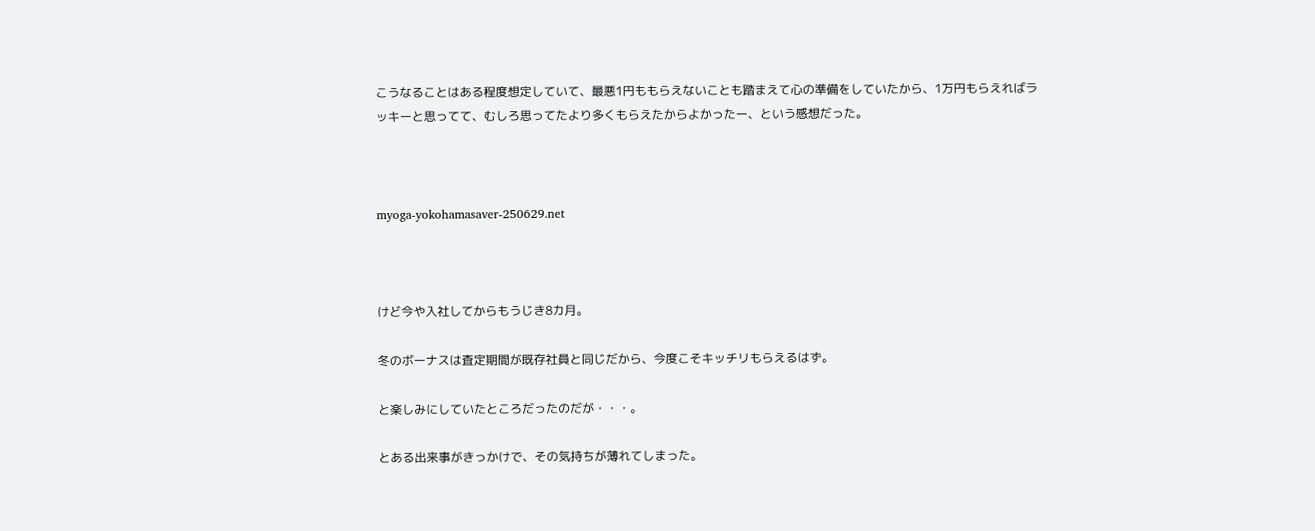こうなることはある程度想定していて、最悪1円ももらえないことも踏まえて心の準備をしていたから、1万円もらえればラッキーと思ってて、むしろ思ってたより多くもらえたからよかったー、という感想だった。



myoga-yokohamasaver-250629.net



けど今や入社してからもうじき8カ月。

冬のボーナスは査定期間が既存社員と同じだから、今度こそキッチリもらえるはず。

と楽しみにしていたところだったのだが・・・。

とある出来事がきっかけで、その気持ちが薄れてしまった。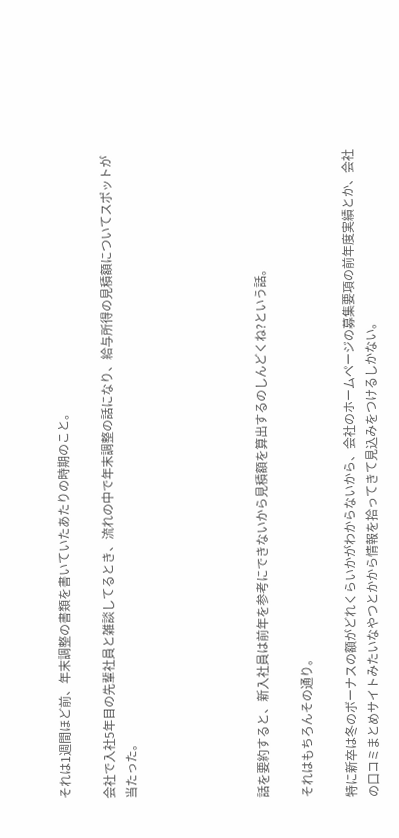それは1週間ほど前、年末調整の書類を書いていたあたりの時期のこと。

会社で入社5年目の先輩社員と雑談してるとき、流れの中で年末調整の話になり、給与所得の見積額についてスポットが当たった。





話を要約すると、新入社員は前年を参考にできないから見積額を算出するのしんどくね?という話。

それはもちろんその通り。

特に新卒は冬のボーナスの額がどれくらいかがわからないから、会社のホームページの募集要項の前年度実績とか、会社の口コミまとめサイトみたいなやつとかから情報を拾ってきて見込みをつけるしかない。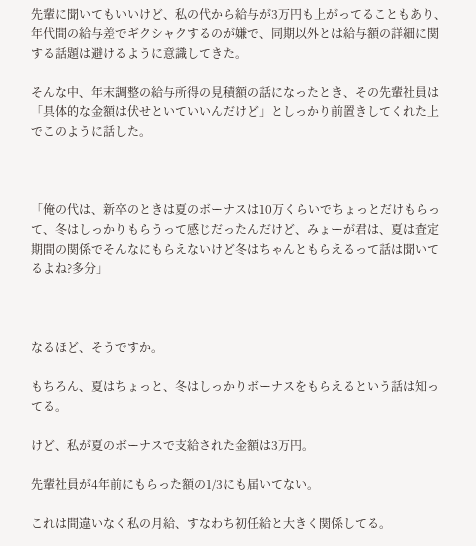先輩に聞いてもいいけど、私の代から給与が3万円も上がってることもあり、年代間の給与差でギクシャクするのが嫌で、同期以外とは給与額の詳細に関する話題は避けるように意識してきた。

そんな中、年末調整の給与所得の見積額の話になったとき、その先輩社員は「具体的な金額は伏せといていいんだけど」としっかり前置きしてくれた上でこのように話した。



「俺の代は、新卒のときは夏のボーナスは10万くらいでちょっとだけもらって、冬はしっかりもらうって感じだったんだけど、みょーが君は、夏は査定期間の関係でそんなにもらえないけど冬はちゃんともらえるって話は聞いてるよね?多分」



なるほど、そうですか。

もちろん、夏はちょっと、冬はしっかりボーナスをもらえるという話は知ってる。

けど、私が夏のボーナスで支給された金額は3万円。

先輩社員が4年前にもらった額の1/3にも届いてない。

これは間違いなく私の月給、すなわち初任給と大きく関係してる。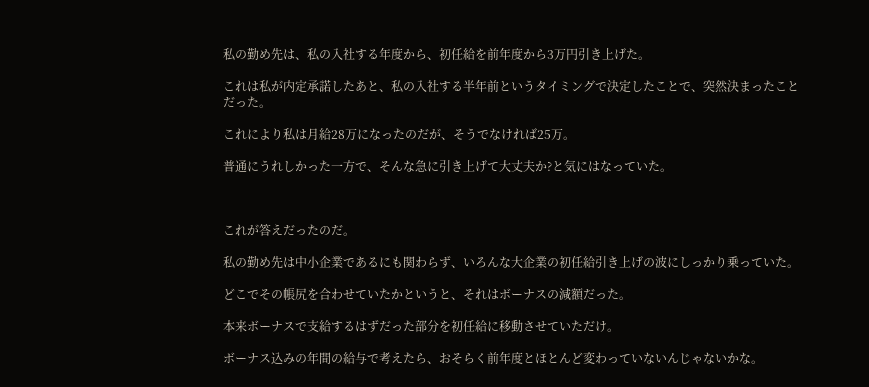私の勤め先は、私の入社する年度から、初任給を前年度から3万円引き上げた。

これは私が内定承諾したあと、私の入社する半年前というタイミングで決定したことで、突然決まったことだった。

これにより私は月給28万になったのだが、そうでなければ25万。

普通にうれしかった一方で、そんな急に引き上げて大丈夫か?と気にはなっていた。



これが答えだったのだ。

私の勤め先は中小企業であるにも関わらず、いろんな大企業の初任給引き上げの波にしっかり乗っていた。

どこでその帳尻を合わせていたかというと、それはボーナスの減額だった。

本来ボーナスで支給するはずだった部分を初任給に移動させていただけ。

ボーナス込みの年間の給与で考えたら、おそらく前年度とほとんど変わっていないんじゃないかな。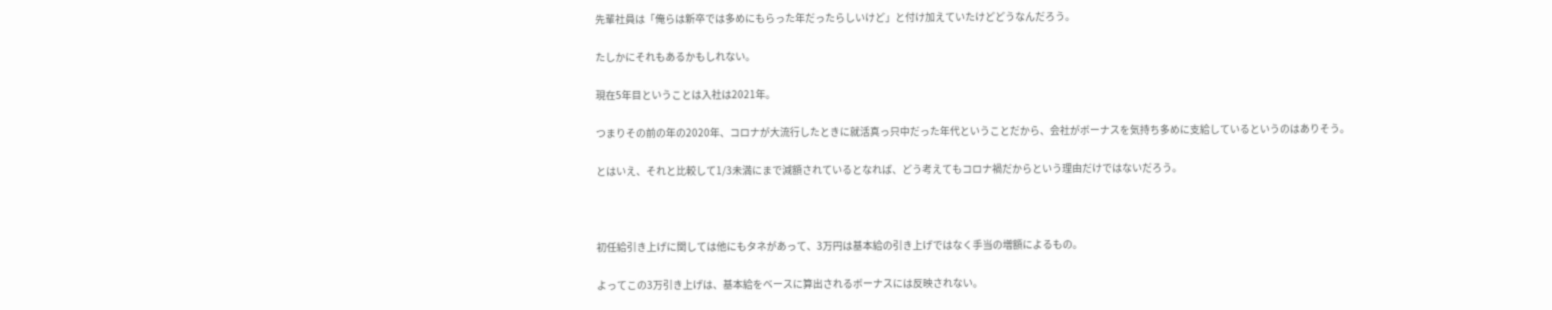先輩社員は「俺らは新卒では多めにもらった年だったらしいけど」と付け加えていたけどどうなんだろう。

たしかにそれもあるかもしれない。

現在5年目ということは入社は2021年。

つまりその前の年の2020年、コロナが大流行したときに就活真っ只中だった年代ということだから、会社がボーナスを気持ち多めに支給しているというのはありそう。

とはいえ、それと比較して1/3未満にまで減額されているとなれば、どう考えてもコロナ禍だからという理由だけではないだろう。



初任給引き上げに関しては他にもタネがあって、3万円は基本給の引き上げではなく手当の増額によるもの。

よってこの3万引き上げは、基本給をベースに算出されるボーナスには反映されない。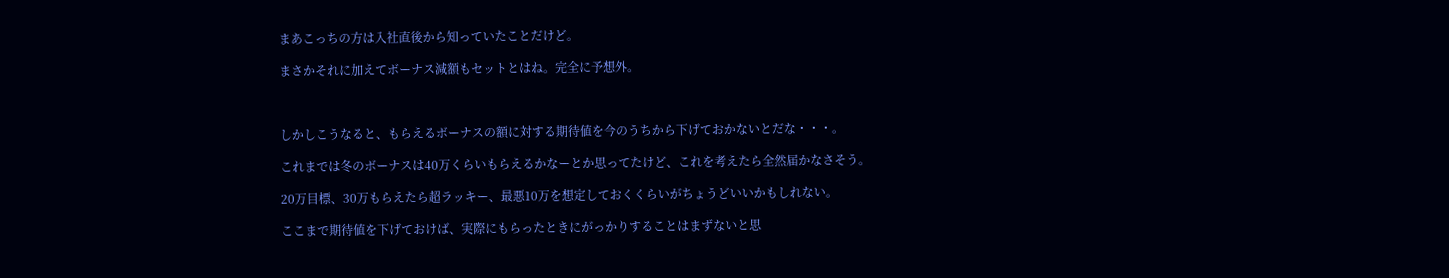まあこっちの方は入社直後から知っていたことだけど。

まさかそれに加えてボーナス減額もセットとはね。完全に予想外。



しかしこうなると、もらえるボーナスの額に対する期待値を今のうちから下げておかないとだな・・・。

これまでは冬のボーナスは40万くらいもらえるかなーとか思ってたけど、これを考えたら全然届かなさそう。

20万目標、30万もらえたら超ラッキー、最悪10万を想定しておくくらいがちょうどいいかもしれない。

ここまで期待値を下げておけば、実際にもらったときにがっかりすることはまずないと思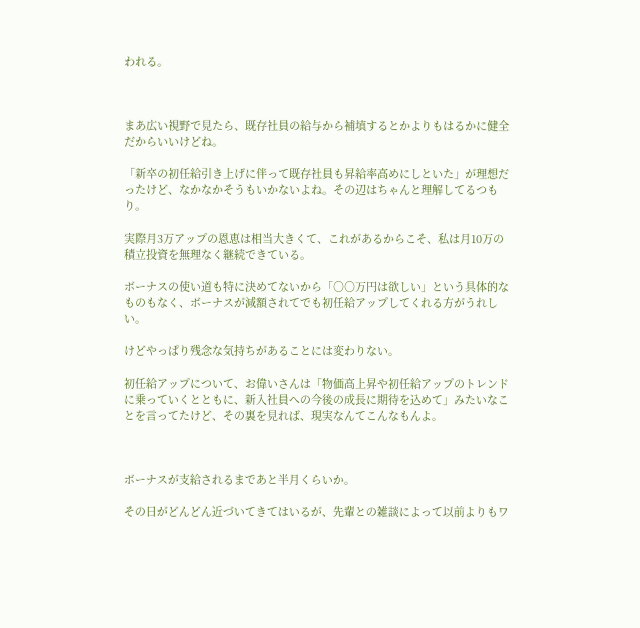われる。



まあ広い視野で見たら、既存社員の給与から補填するとかよりもはるかに健全だからいいけどね。

「新卒の初任給引き上げに伴って既存社員も昇給率高めにしといた」が理想だったけど、なかなかそうもいかないよね。その辺はちゃんと理解してるつもり。

実際月3万アップの恩恵は相当大きくて、これがあるからこそ、私は月10万の積立投資を無理なく継続できている。

ボーナスの使い道も特に決めてないから「○○万円は欲しい」という具体的なものもなく、ボーナスが減額されてでも初任給アップしてくれる方がうれしい。

けどやっぱり残念な気持ちがあることには変わりない。

初任給アップについて、お偉いさんは「物価高上昇や初任給アップのトレンドに乗っていくとともに、新入社員への今後の成長に期待を込めて」みたいなことを言ってたけど、その裏を見れば、現実なんてこんなもんよ。



ボーナスが支給されるまであと半月くらいか。

その日がどんどん近づいてきてはいるが、先輩との雑談によって以前よりもワ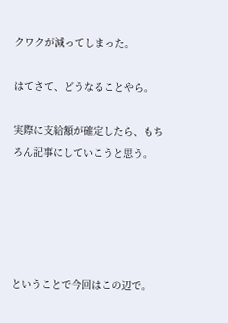クワクが減ってしまった。

はてさて、どうなることやら。

実際に支給額が確定したら、もちろん記事にしていこうと思う。





ということで今回はこの辺で。